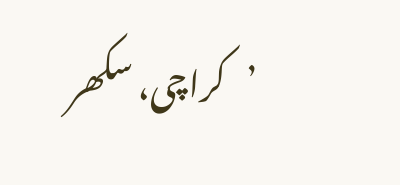’کراچی، سکھر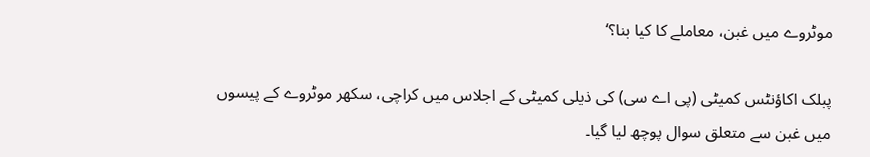موٹروے میں غبن، معاملے کا کیا بنا؟‘

پبلک اکاؤنٹس کمیٹی (پی اے سی) کی ذیلی کمیٹی کے اجلاس میں کراچی، سکھر موٹروے کے پیسوں میں غبن سے متعلق سوال پوچھ لیا گیا۔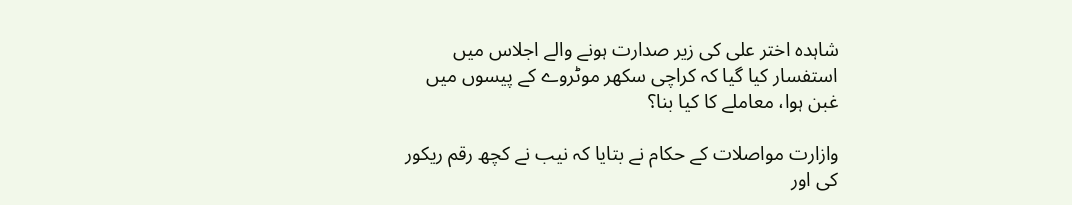شاہدہ اختر علی کی زیر صدارت ہونے والے اجلاس میں استفسار کیا گیا کہ کراچی سکھر موٹروے کے پیسوں میں غبن ہوا، معاملے کا کیا بنا؟

وازارت مواصلات کے حکام نے بتایا کہ نیب نے کچھ رقم ریکور کی اور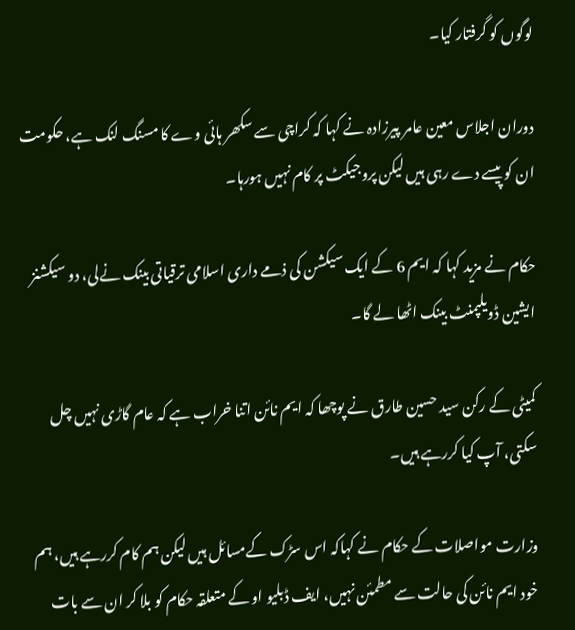لوگوں کو گرفتار کیا۔

دوران اجلاس معین عامر پیرزادہ نے کہا کہ کراچی سے سکھر ہائی وے کا مسنگ لنک ہے، حکومت ان کو پیسے دے رہی ہیں لیکن پروجیکٹ پر کام نہیں ہورہا۔

حکام نے مزید کہا کہ ایم 6 کے ایک سیکشن کی ذمے داری اسلامی ترقیاتی بینک نےلی، دو سیکشنز ایشین ڈویلپمنٹ بینک اٹھا لے گا۔

کمیٹی کے رکن سید حسین طارق نے پوچھا کہ ایم نائن اتنا خراب ہے کہ عام گاڑی نہیں چل سکتی، آپ کیا کررہے ہیں۔

وزارت مواصلات کے حکام نے کہاکہ اس سڑک کےمسائل ہیں لیکن ہم کام کررہے ہیں، ہم خود ایم نائن کی حالت سے مطمئن نہیں، ایف ڈبلیو او کے متعلقہ حکام کو بلا کر ان سے بات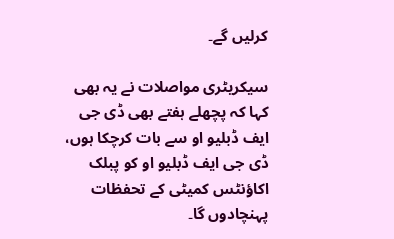کرلیں گے۔

سیکریٹری مواصلات نے یہ بھی کہا کہ پچھلے ہفتے بھی ڈی جی ایف ڈبلیو او سے بات کرچکا ہوں، ڈی جی ایف ڈبلیو او کو پبلک اکاؤنٹس کمیٹی کے تحفظات پہنچادوں گا۔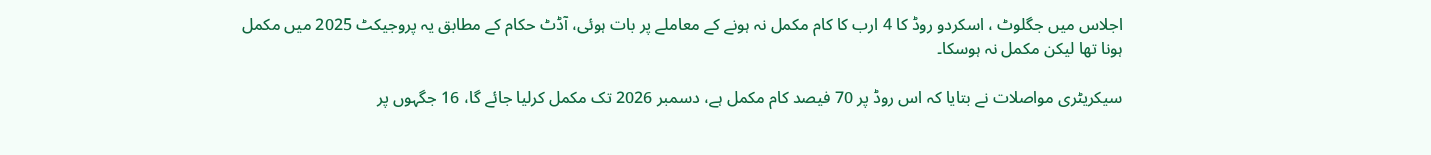اجلاس میں جگلوٹ ، اسکردو روڈ کا 4 ارب کا کام مکمل نہ ہونے کے معاملے پر بات ہوئی، آڈٹ حکام کے مطابق یہ پروجیکٹ 2025 میں مکمل ہونا تھا لیکن مکمل نہ ہوسکا۔

سیکریٹری مواصلات نے بتایا کہ اس روڈ پر 70 فیصد کام مکمل ہے، دسمبر 2026 تک مکمل کرلیا جائے گا، 16 جگہوں پر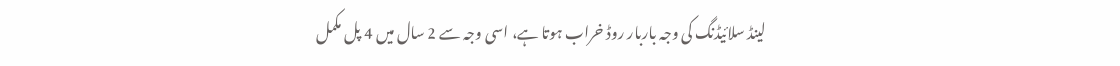لینڈ سلائیڈنگ کی وجہ باربار روڈ خراب ہوتا ہے، اسی وجہ سے 2 سال میں 4 پل مکمل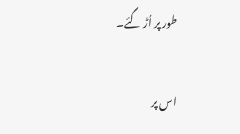طور پر اُڑ گئے۔

اس پر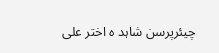چیئرپرسن شاہد ہ اختر علی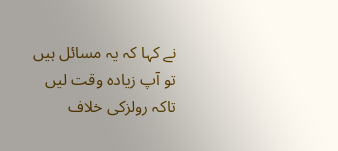نے کہا کہ یہ مسائل ہیں تو آپ زیادہ وقت لیں تاکہ رولزکی خلاف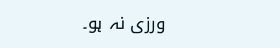ورزی نہ ہو۔